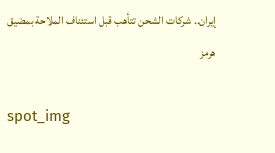إيران.. شركات الشحن تتأهب قبل استئناف الملاحة بمضيق هرمز

spot_img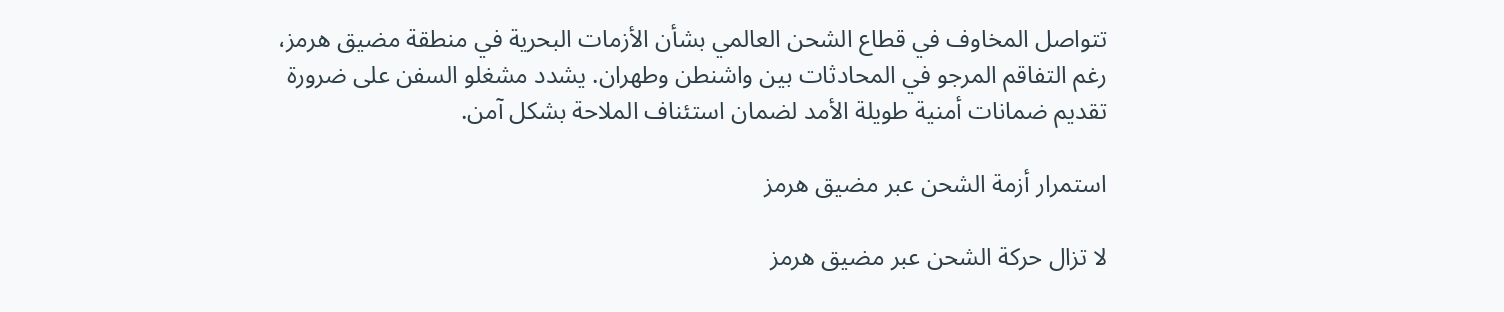تتواصل المخاوف في قطاع الشحن العالمي بشأن الأزمات البحرية في منطقة مضيق هرمز، رغم التفاقم المرجو في المحادثات بين واشنطن وطهران. يشدد مشغلو السفن على ضرورة تقديم ضمانات أمنية طويلة الأمد لضمان استئناف الملاحة بشكل آمن.

استمرار أزمة الشحن عبر مضيق هرمز

لا تزال حركة الشحن عبر مضيق هرمز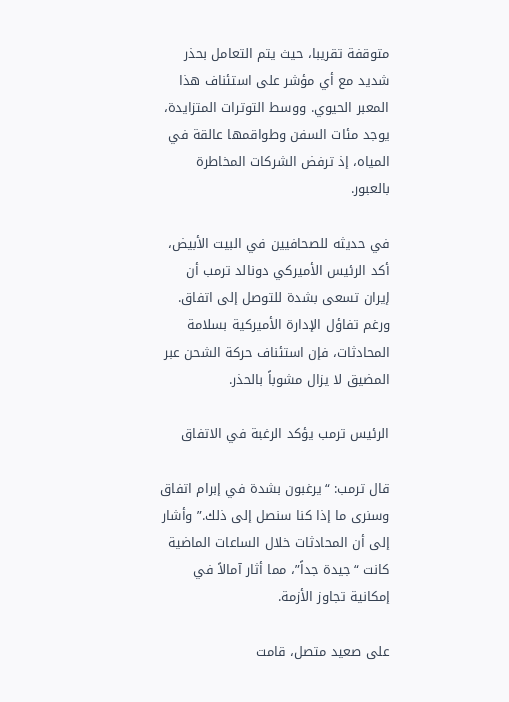متوقفة تقريبا، حيث يتم التعامل بحذر شديد مع أي مؤشر على استئناف هذا المعبر الحيوي. ووسط التوترات المتزايدة، يوجد مئات السفن وطواقمها عالقة في المياه، إذ ترفض الشركات المخاطرة بالعبور.

في حديثه للصحافيين في البيت الأبيض، أكد الرئيس الأميركي دونالد ترمب أن إيران تسعى بشدة للتوصل إلى اتفاق. ورغم تفاؤل الإدارة الأميركية بسلامة المحادثات، فإن استئناف حركة الشحن عبر المضيق لا يزال مشوباً بالحذر.

الرئيس ترمب يؤكد الرغبة في الاتفاق

قال ترمب: “يرغبون بشدة في إبرام اتفاق وسنرى ما إذا كنا سنصل إلى ذلك.” وأشار إلى أن المحادثات خلال الساعات الماضية كانت “جيدة جداً”، مما أثار آمالاً في إمكانية تجاوز الأزمة.

على صعيد متصل، قامت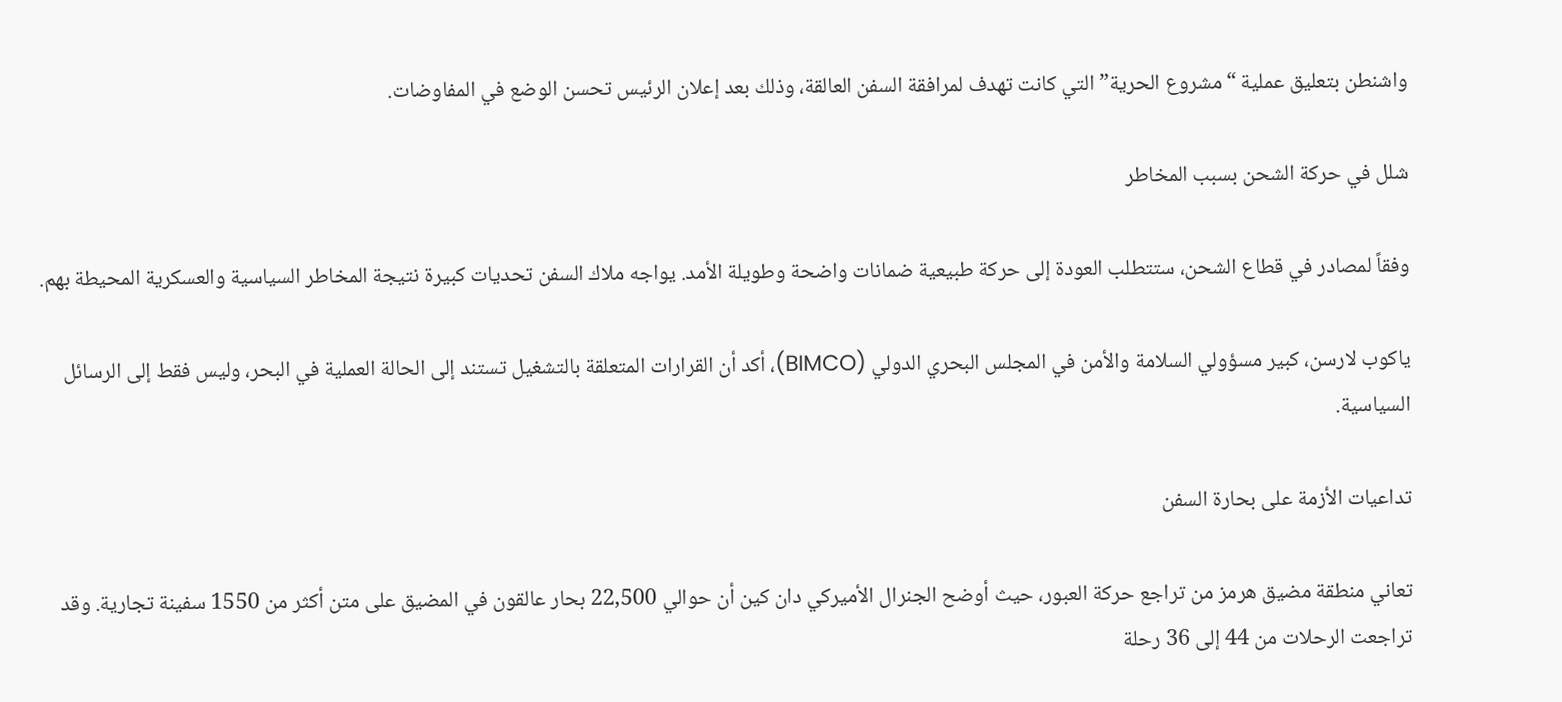واشنطن بتعليق عملية “مشروع الحرية” التي كانت تهدف لمرافقة السفن العالقة، وذلك بعد إعلان الرئيس تحسن الوضع في المفاوضات.

شلل في حركة الشحن بسبب المخاطر

وفقاً لمصادر في قطاع الشحن، ستتطلب العودة إلى حركة طبيعية ضمانات واضحة وطويلة الأمد. يواجه ملاك السفن تحديات كبيرة نتيجة المخاطر السياسية والعسكرية المحيطة بهم.

ياكوب لارسن، كبير مسؤولي السلامة والأمن في المجلس البحري الدولي (BIMCO)، أكد أن القرارات المتعلقة بالتشغيل تستند إلى الحالة العملية في البحر، وليس فقط إلى الرسائل السياسية.

تداعيات الأزمة على بحارة السفن

تعاني منطقة مضيق هرمز من تراجع حركة العبور، حيث أوضح الجنرال الأميركي دان كين أن حوالي 22,500 بحار عالقون في المضيق على متن أكثر من 1550 سفينة تجارية. وقد تراجعت الرحلات من 44 إلى 36 رحلة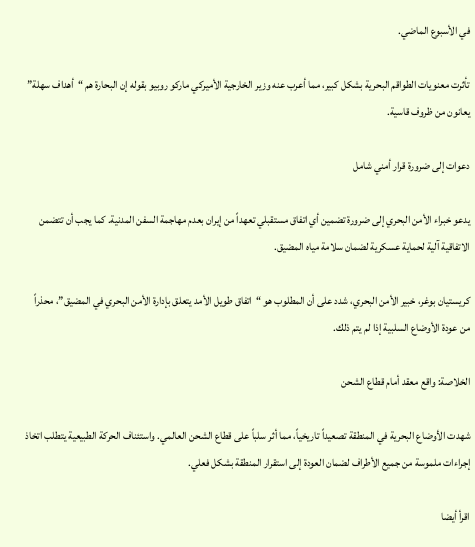في الأسبوع الماضي.

تأثرت معنويات الطواقم البحرية بشكل كبير، مما أعرب عنه وزير الخارجية الأميركي ماركو روبيو بقوله إن البحارة هم “أهداف سهلة” يعانون من ظروف قاسية.

دعوات إلى ضرورة قرار أمني شامل

يدعو خبراء الأمن البحري إلى ضرورة تضمين أي اتفاق مستقبلي تعهداً من إيران بعدم مهاجمة السفن المدنية. كما يجب أن تتضمن الاتفاقية آلية لحماية عسكرية لضمان سلامة مياه المضيق.

كريستيان بوغر، خبير الأمن البحري، شدد على أن المطلوب هو “اتفاق طويل الأمد يتعلق بإدارة الأمن البحري في المضيق”، محذراً من عودة الأوضاع السلبية إذا لم يتم ذلك.

الخلاصة: واقع معقد أمام قطاع الشحن

شهدت الأوضاع البحرية في المنطقة تصعيداً تاريخياً، مما أثر سلباً على قطاع الشحن العالمي. واستئناف الحركة الطبيعية يتطلب اتخاذ إجراءات ملموسة من جميع الأطراف لضمان العودة إلى استقرار المنطقة بشكل فعلي.

اقرأ أيضا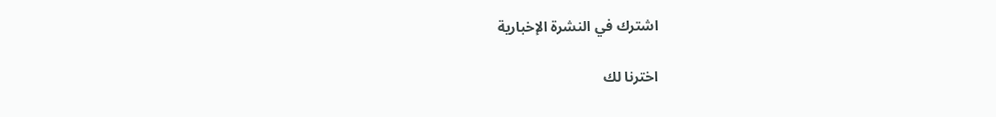اشترك في النشرة الإخبارية

اخترنا لك